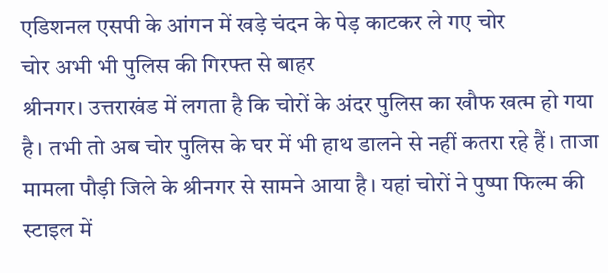एडिशनल एसपी के आंगन में खड़े चंदन के पेड़ काटकर ले गए चोर
चोर अभी भी पुलिस की गिरफ्त से बाहर
श्रीनगर। उत्तराखंड में लगता है कि चोरों के अंदर पुलिस का खौफ खत्म हो गया है। तभी तो अब चोर पुलिस के घर में भी हाथ डालने से नहीं कतरा रहे हैं। ताजा मामला पौड़ी जिले के श्रीनगर से सामने आया है। यहां चोरों ने पुष्पा फिल्म की स्टाइल में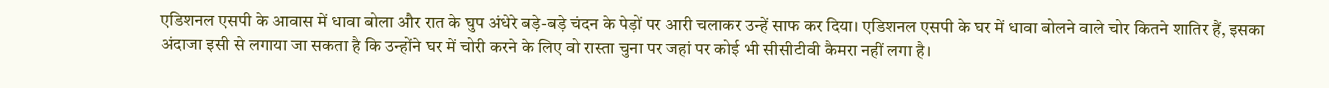एडिशनल एसपी के आवास में धावा बोला और रात के घुप अंधेरे बड़े-बड़े चंदन के पेड़ों पर आरी चलाकर उन्हें साफ कर दिया। एडिशनल एसपी के घर में धावा बोलने वाले चोर कितने शातिर हैं, इसका अंदाजा इसी से लगाया जा सकता है कि उन्होंने घर में चोरी करने के लिए वो रास्ता चुना पर जहां पर कोई भी सीसीटीवी कैमरा नहीं लगा है।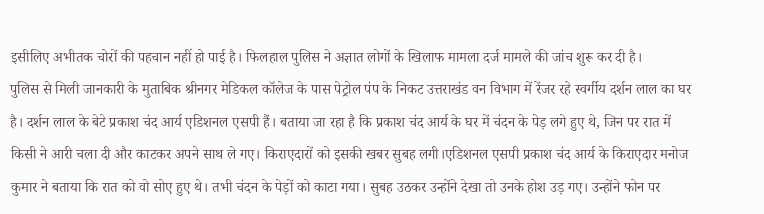इसीलिए अभीतक चोरों की पहचान नहीं हो पाई है। फिलहाल पुलिस ने अज्ञात लोगों के खिलाफ मामला दर्ज मामले की जांच शुरू कर दी है।
पुलिस से मिली जानकारी के मुताबिक श्रीनगर मेडिकल कॉलेज के पास पेट्रोल पंप के निकट उत्तराखंड वन विभाग में रेंजर रहे स्वर्गीय दर्शन लाल का घर है। दर्शन लाल के बेटे प्रकाश चंद आर्य एडिशनल एसपी हैं। बताया जा रहा है कि प्रकाश चंद आर्य के घर में चंदन के पेड़ लगे हुए थे, जिन पर रात में किसी ने आरी चला दी और काटकर अपने साथ ले गए। किराएदारों को इसकी खबर सुबह लगी।एडिशनल एसपी प्रकाश चंद आर्य के किराएदार मनोज कुमार ने बताया कि रात को वो सोए हुए थे। तभी चंदन के पेड़ों को काटा गया। सुबह उठकर उन्होंने देखा तो उनके होश उड़ गए। उन्होंने फोन पर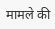मामले की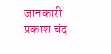जानकारी प्रकाश चंद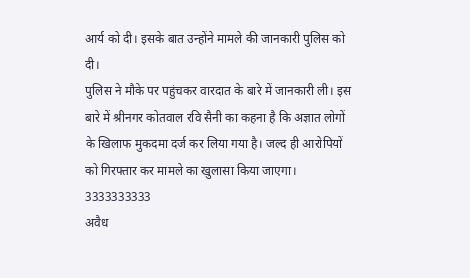आर्य को दी। इसके बात उन्होंने मामले की जानकारी पुलिस को दी।
पुलिस ने मौके पर पहुंचकर वारदात के बारे में जानकारी ली। इस बारे में श्रीनगर कोतवाल रवि सैनी का कहना है कि अज्ञात लोगों के खिलाफ मुकदमा दर्ज कर लिया गया है। जल्द ही आरोपियों को गिरफ्तार कर मामले का खुलासा किया जाएगा।
3333333333
अवैध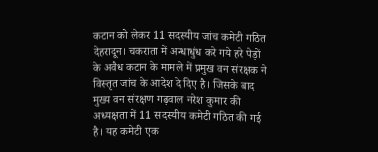कटान को लेकर 11 सदस्यीय जांच कमेटी गठित
देहरादून। चकराता में अन्धाधुंध करे गये हरे पेड़ों के अवैध कटान के मामले में प्रमुख वन संरक्षक ने विस्तृत जांच के आदेश दे दिए है। जिसके बाद मुख्य वन संरक्षण गढ़वाल नरेश कुमार की अध्यक्षता में 11 सदस्यीय कमेटी गठित की गई है। यह कमेटी एक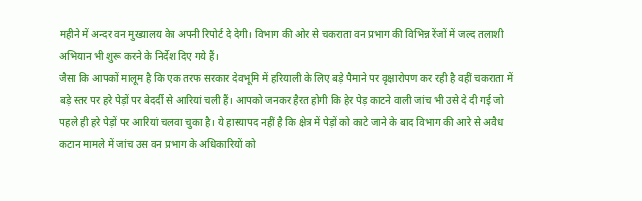महीने में अन्दर वन मुख्यालय केा अपनी रिपोर्ट दे देगी। विभाग की ओर से चकराता वन प्रभाग की विभिन्न रेंजों में जल्द तलाशी अभियान भी शुरू करने के निर्देश दिए गये हैं।
जैसा कि आपकों मालूम है कि एक तरफ सरकार देवभूमि में हरियाली के लिए बड़े पैमाने पर वृक्षारोपण कर रही है वहीं चकराता में बड़े स्तर पर हरे पेड़ों पर बेदर्दी से आरियां चली हैं। आपको जनकर हैरत होगी कि हेर पेड़ काटने वाली जांच भी उसे दे दी गई जो पहले ही हरे पेड़ों पर आरियां चलवा चुका है। ये हास्यापद नहीं है कि क्षेत्र में पेड़ों को काटे जाने के बाद विभाग की आरे से अवैध कटान मामले में जांच उस वन प्रभाग के अधिकारियों को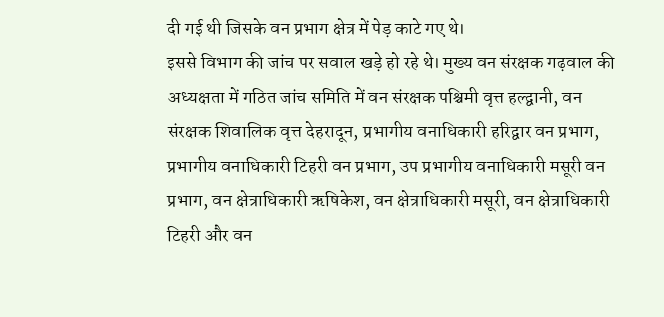दी गई थी जिसके वन प्रभाग क्षेत्र में पेड़ काटे गए थे।
इससे विभाग की जांच पर सवाल खड़े हो रहे थे। मुख्य वन संरक्षक गढ़वाल की अध्यक्षता में गठित जांच समिति में वन संरक्षक पश्चिमी वृत्त हल्द्वानी, वन संरक्षक शिवालिक वृत्त देहरादून, प्रभागीय वनाधिकारी हरिद्वार वन प्रभाग, प्रभागीय वनाधिकारी टिहरी वन प्रभाग, उप प्रभागीय वनाधिकारी मसूरी वन प्रभाग, वन क्षेत्राधिकारी ऋषिकेश, वन क्षेत्राधिकारी मसूरी, वन क्षेत्राधिकारी टिहरी और वन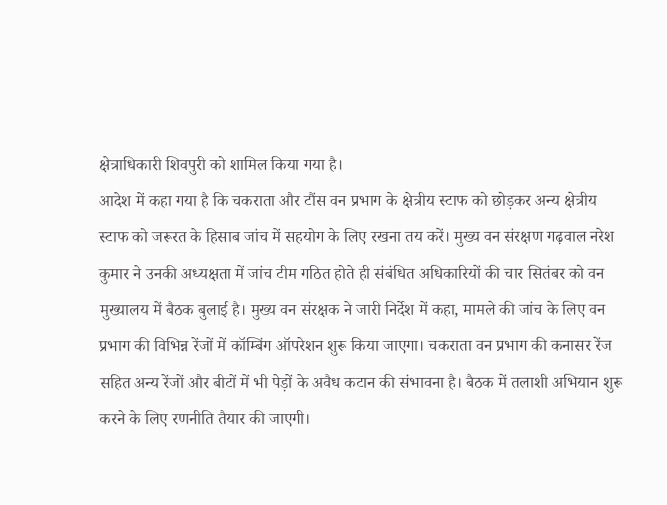क्षेत्राधिकारी शिवपुरी को शामिल किया गया है।
आदेश में कहा गया है कि चकराता और टौंस वन प्रभाग के क्षेत्रीय स्टाफ को छोड़कर अन्य क्षेत्रीय स्टाफ को जरूरत के हिसाब जांच में सहयोग के लिए रखना तय करें। मुख्य वन संरक्षण गढ़वाल नरेश कुमार ने उनकी अध्यक्षता में जांच टीम गठित होते ही संबंधित अधिकारियों की चार सितंबर को वन मुख्यालय में बैठक बुलाई है। मुख्य वन संरक्षक ने जारी निर्देश में कहा, मामले की जांच के लिए वन प्रभाग की विभिन्न रेंजों में कॉम्बिंग ऑपरेशन शुरू किया जाएगा। चकराता वन प्रभाग की कनासर रेंज सहित अन्य रेंजों और बीटों में भी पेड़ों के अवैध कटान की संभावना है। बैठक में तलाशी अभियान शुरू करने के लिए रणनीति तैयार की जाएगी।